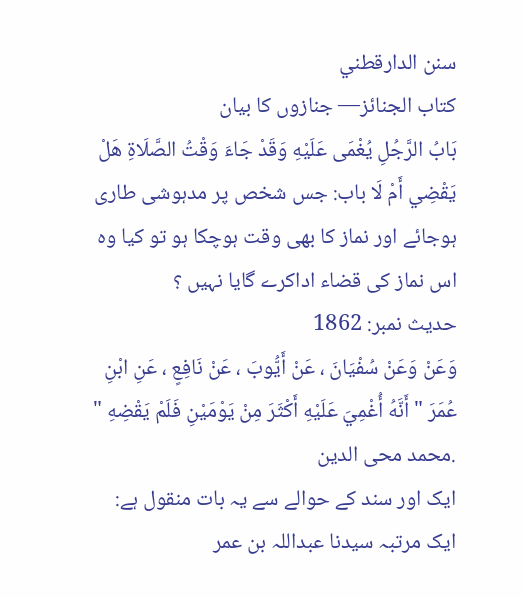سنن الدارقطني
كتاب الجنائز— جنازوں کا بیان
بَابُ الرَّجُلِ يُغْمَى عَلَيْهِ وَقَدْ جَاءَ وَقْتُ الصَّلَاةِ هَلْ يَقْضِي أَمْ لَا باب: جس شخص پر مدہوشی طاری ہوجائے اور نماز کا بھی وقت ہوچکا ہو تو کیا وہ اس نماز کی قضاء اداکرے گایا نہیں ؟
حدیث نمبر: 1862
وَعَنْ وَعَنْ سُفْيَانَ ، عَنْ أَيُّوبَ ، عَنْ نَافِعٍ ، عَنِ ابْنِ عُمَرَ " أَنَّهُ أُغْمِيَ عَلَيْهِ أَكْثَرَ مِنْ يَوْمَيْنِ فَلَمْ يَقْضِهِ " .محمد محی الدین
ایک اور سند کے حوالے سے یہ بات منقول ہے: ایک مرتبہ سیدنا عبداللہ بن عمر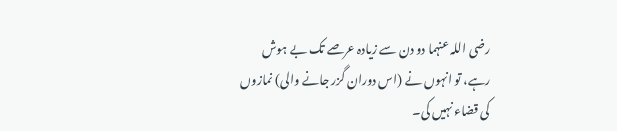رضی اللہ عنہما دو دن سے زیادہ عرصے تک بے ہوش رہے، تو انہوں نے (اس دوران گزر جانے والی) نمازوں کی قضاء نہیں کی۔